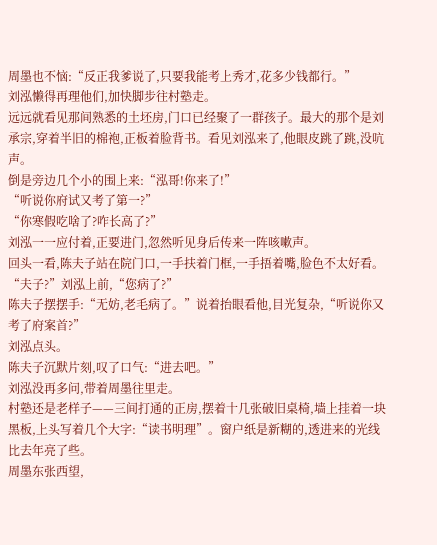周墨也不恼:“反正我爹说了,只要我能考上秀才,花多少钱都行。”
刘泓懒得再理他们,加快脚步往村塾走。
远远就看见那间熟悉的土坯房,门口已经聚了一群孩子。最大的那个是刘承宗,穿着半旧的棉袍,正板着脸背书。看见刘泓来了,他眼皮跳了跳,没吭声。
倒是旁边几个小的围上来:“泓哥!你来了!”
“听说你府试又考了第一?”
“你寒假吃啥了?咋长高了?”
刘泓一一应付着,正要进门,忽然听见身后传来一阵咳嗽声。
回头一看,陈夫子站在院门口,一手扶着门框,一手捂着嘴,脸色不太好看。
“夫子?”刘泓上前,“您病了?”
陈夫子摆摆手:“无妨,老毛病了。”说着抬眼看他,目光复杂,“听说你又考了府案首?”
刘泓点头。
陈夫子沉默片刻,叹了口气:“进去吧。”
刘泓没再多问,带着周墨往里走。
村塾还是老样子——三间打通的正房,摆着十几张破旧桌椅,墙上挂着一块黑板,上头写着几个大字:“读书明理”。窗户纸是新糊的,透进来的光线比去年亮了些。
周墨东张西望,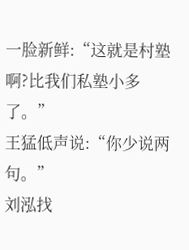一脸新鲜:“这就是村塾啊?比我们私塾小多了。”
王猛低声说:“你少说两句。”
刘泓找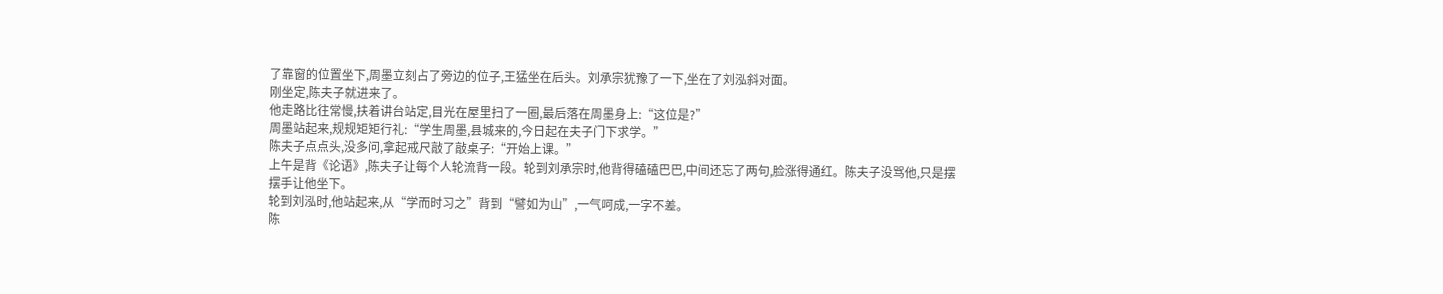了靠窗的位置坐下,周墨立刻占了旁边的位子,王猛坐在后头。刘承宗犹豫了一下,坐在了刘泓斜对面。
刚坐定,陈夫子就进来了。
他走路比往常慢,扶着讲台站定,目光在屋里扫了一圈,最后落在周墨身上:“这位是?”
周墨站起来,规规矩矩行礼:“学生周墨,县城来的,今日起在夫子门下求学。”
陈夫子点点头,没多问,拿起戒尺敲了敲桌子:“开始上课。”
上午是背《论语》,陈夫子让每个人轮流背一段。轮到刘承宗时,他背得磕磕巴巴,中间还忘了两句,脸涨得通红。陈夫子没骂他,只是摆摆手让他坐下。
轮到刘泓时,他站起来,从“学而时习之”背到“譬如为山”,一气呵成,一字不差。
陈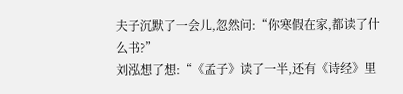夫子沉默了一会儿,忽然问:“你寒假在家,都读了什么书?”
刘泓想了想:“《孟子》读了一半,还有《诗经》里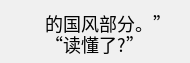的国风部分。”
“读懂了?”